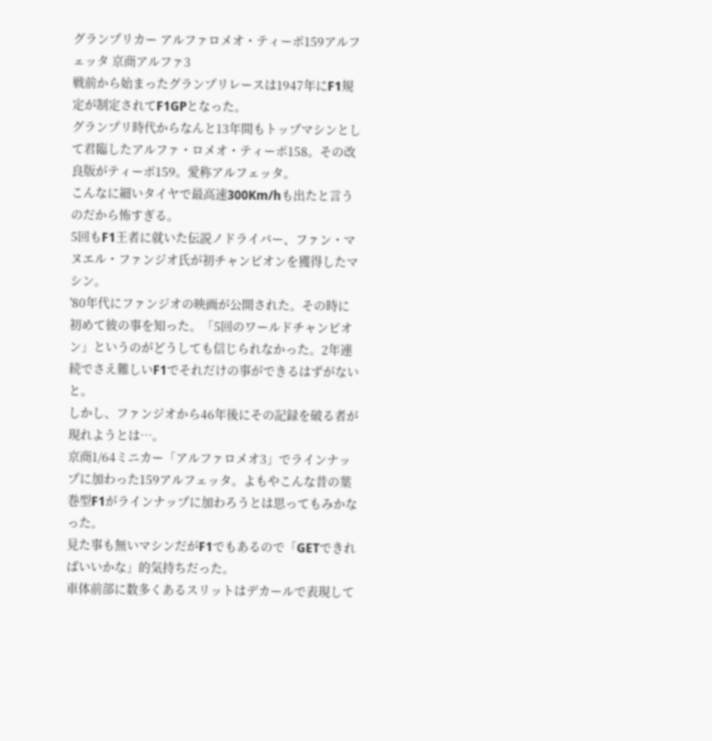グランプリカー アルファロメオ・ティーポ159アルフェッタ 京商アルファ3
戦前から始まったグランプリレースは1947年にF1規定が制定されてF1GPとなった。
グランプリ時代からなんと13年間もトップマシンとして君臨したアルファ・ロメオ・ティーポ158。その改良版がティーポ159。愛称アルフェッタ。
こんなに細いタイヤで最高速300Km/hも出たと言うのだから怖すぎる。
5回もF1王者に就いた伝説ノドライバー、ファン・マヌエル・ファンジオ氏が初チャンピオンを獲得したマシン。
'80年代にファンジオの映画が公開された。その時に初めて彼の事を知った。「5回のワールドチャンピオン」というのがどうしても信じられなかった。2年連続でさえ難しいF1でそれだけの事ができるはずがないと。
しかし、ファンジオから46年後にその記録を破る者が現れようとは…。
京商1/64ミニカー「アルファロメオ3」でラインナップに加わった159アルフェッタ。よもやこんな昔の葉巻型F1がラインナップに加わろうとは思ってもみかなった。
見た事も無いマシンだがF1でもあるので「GETできればいいかな」的気持ちだった。
車体前部に数多くあるスリットはデカールで表現して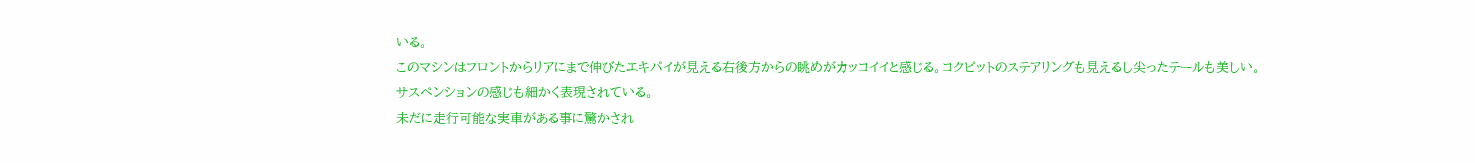いる。
このマシンはフロントからリアにまで伸びたエキパイが見える右後方からの眺めがカッコイイと感じる。コクピットのステアリングも見えるし尖ったテールも美しい。
サスペンションの感じも細かく表現されている。
未だに走行可能な実車がある事に驚かされ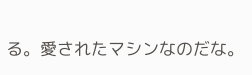る。愛されたマシンなのだな。